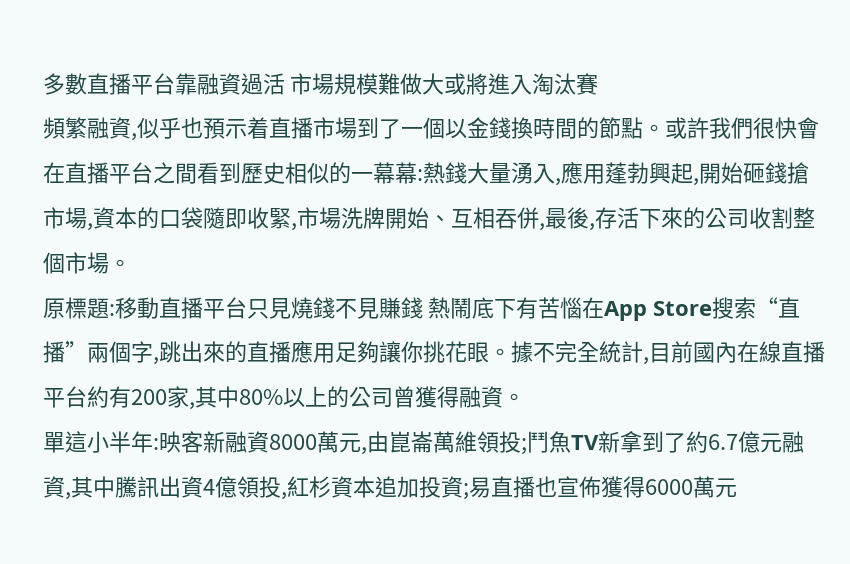多數直播平台靠融資過活 市場規模難做大或將進入淘汰賽
頻繁融資,似乎也預示着直播市場到了一個以金錢換時間的節點。或許我們很快會在直播平台之間看到歷史相似的一幕幕:熱錢大量湧入,應用蓬勃興起,開始砸錢搶市場,資本的口袋隨即收緊,市場洗牌開始、互相吞併,最後,存活下來的公司收割整個市場。
原標題:移動直播平台只見燒錢不見賺錢 熱鬧底下有苦惱在App Store搜索“直播”兩個字,跳出來的直播應用足夠讓你挑花眼。據不完全統計,目前國內在線直播平台約有200家,其中80%以上的公司曾獲得融資。
單這小半年:映客新融資8000萬元,由崑崙萬維領投;鬥魚TV新拿到了約6.7億元融資,其中騰訊出資4億領投,紅杉資本追加投資;易直播也宣佈獲得6000萬元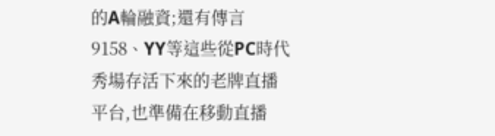的A輪融資;還有傳言9158、YY等這些從PC時代秀場存活下來的老牌直播平台,也準備在移動直播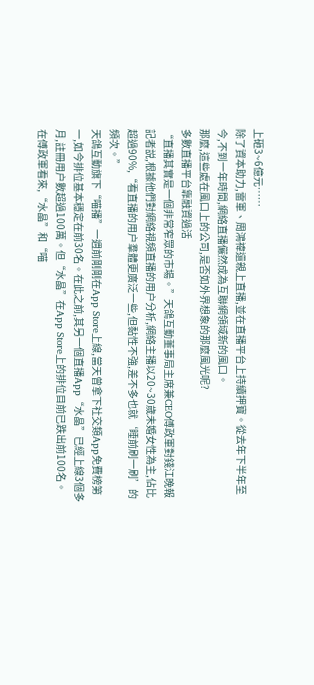上砸3~6億元……
除了資本助力,雷軍、周鴻禕還親上直播,並在直播平台上持續押寶。從去年下半年至今,不到一年時間,網絡直播儼然成為互聯網領域新的風口。
那麼,這些處在風口上的公司,是否如外界想象的那麼風光呢?
多數直播平台靠融資過活
“直播其實是一個非常窄眾的市場。”天鴿互動董事局主席兼CEO傅政軍對錢江晚報記者説,根據他們對網絡視頻直播的用户分析,網絡主播以20~30歲未婚女性為主,佔比超過90%,“看直播的用户羣體更廣泛一些,但黏性不強,差不多也就‘睡前刷一刷’的頻次。”
天鴿互動旗下“喵播”一週前剛剛在App Store上線,當天曾拿下社交類App免費榜第一,如今排位基本穩定在前30名。在此之前,其另一個直播App“水晶”已經上線3個多月,註冊用户數超過100萬。但“水晶”在App Store上的排位目前已跌出前100名。
在傅政軍看來,“水晶”和“喵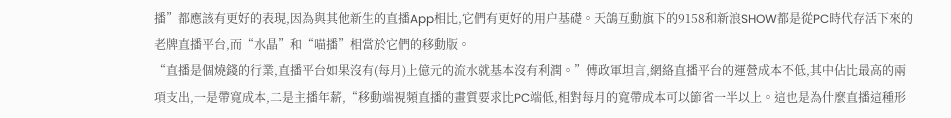播”都應該有更好的表現,因為與其他新生的直播App相比,它們有更好的用户基礎。天鴿互動旗下的9158和新浪SHOW都是從PC時代存活下來的老牌直播平台,而“水晶”和“喵播”相當於它們的移動版。
“直播是個燒錢的行業,直播平台如果沒有(每月)上億元的流水就基本沒有利潤。”傅政軍坦言,網絡直播平台的運營成本不低,其中佔比最高的兩項支出,一是帶寬成本,二是主播年薪,“移動端視頻直播的畫質要求比PC端低,相對每月的寬帶成本可以節省一半以上。這也是為什麼直播這種形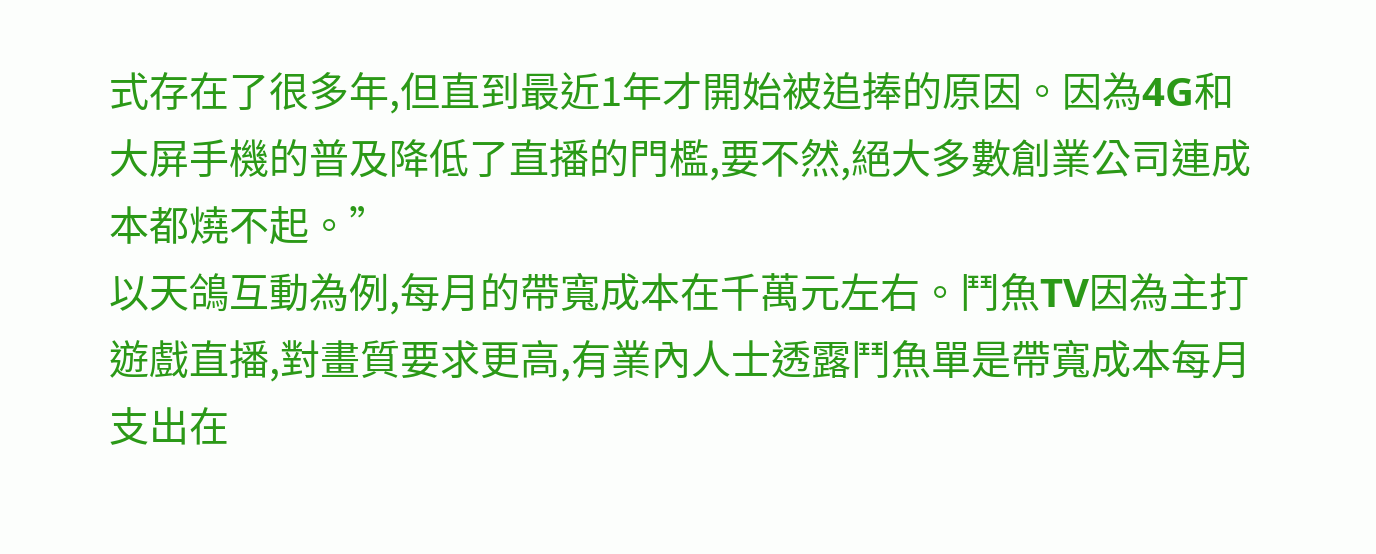式存在了很多年,但直到最近1年才開始被追捧的原因。因為4G和大屏手機的普及降低了直播的門檻,要不然,絕大多數創業公司連成本都燒不起。”
以天鴿互動為例,每月的帶寬成本在千萬元左右。鬥魚TV因為主打遊戲直播,對畫質要求更高,有業內人士透露鬥魚單是帶寬成本每月支出在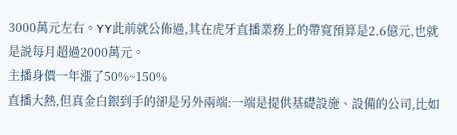3000萬元左右。YY此前就公佈過,其在虎牙直播業務上的帶寬預算是2.6億元,也就是説每月超過2000萬元。
主播身價一年漲了50%~150%
直播大熱,但真金白銀到手的卻是另外兩端:一端是提供基礎設施、設備的公司,比如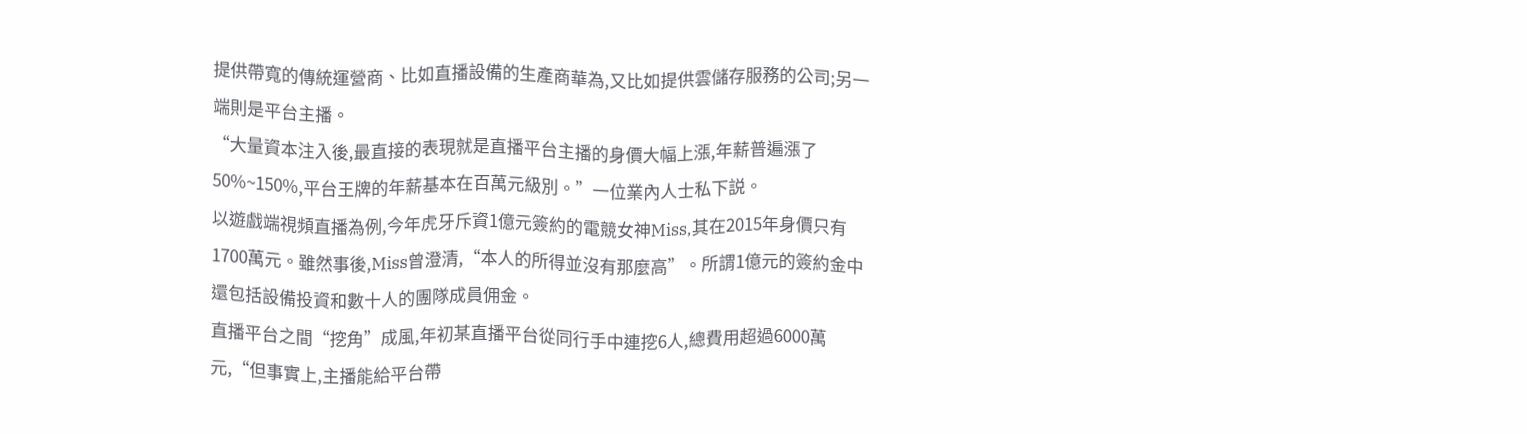提供帶寬的傳統運營商、比如直播設備的生產商華為,又比如提供雲儲存服務的公司;另一端則是平台主播。
“大量資本注入後,最直接的表現就是直播平台主播的身價大幅上漲,年薪普遍漲了50%~150%,平台王牌的年薪基本在百萬元級別。”一位業內人士私下説。
以遊戲端視頻直播為例,今年虎牙斥資1億元簽約的電競女神Miss,其在2015年身價只有1700萬元。雖然事後,Miss曾澄清,“本人的所得並沒有那麼高”。所謂1億元的簽約金中還包括設備投資和數十人的團隊成員佣金。
直播平台之間“挖角”成風,年初某直播平台從同行手中連挖6人,總費用超過6000萬元,“但事實上,主播能給平台帶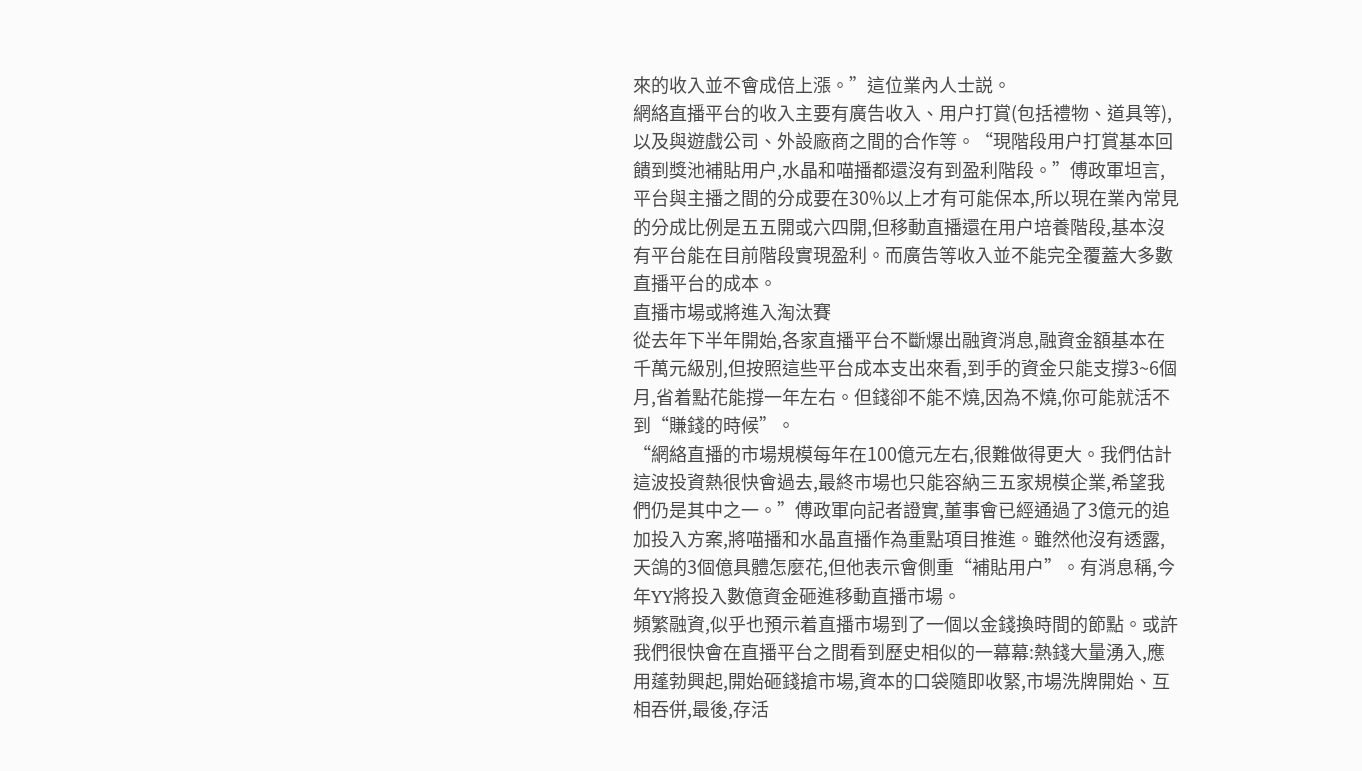來的收入並不會成倍上漲。”這位業內人士説。
網絡直播平台的收入主要有廣告收入、用户打賞(包括禮物、道具等),以及與遊戲公司、外設廠商之間的合作等。“現階段用户打賞基本回饋到獎池補貼用户,水晶和喵播都還沒有到盈利階段。”傅政軍坦言,平台與主播之間的分成要在30%以上才有可能保本,所以現在業內常見的分成比例是五五開或六四開,但移動直播還在用户培養階段,基本沒有平台能在目前階段實現盈利。而廣告等收入並不能完全覆蓋大多數直播平台的成本。
直播市場或將進入淘汰賽
從去年下半年開始,各家直播平台不斷爆出融資消息,融資金額基本在千萬元級別,但按照這些平台成本支出來看,到手的資金只能支撐3~6個月,省着點花能撐一年左右。但錢卻不能不燒,因為不燒,你可能就活不到“賺錢的時候”。
“網絡直播的市場規模每年在100億元左右,很難做得更大。我們估計這波投資熱很快會過去,最終市場也只能容納三五家規模企業,希望我們仍是其中之一。”傅政軍向記者證實,董事會已經通過了3億元的追加投入方案,將喵播和水晶直播作為重點項目推進。雖然他沒有透露,天鴿的3個億具體怎麼花,但他表示會側重“補貼用户”。有消息稱,今年YY將投入數億資金砸進移動直播市場。
頻繁融資,似乎也預示着直播市場到了一個以金錢換時間的節點。或許我們很快會在直播平台之間看到歷史相似的一幕幕:熱錢大量湧入,應用蓬勃興起,開始砸錢搶市場,資本的口袋隨即收緊,市場洗牌開始、互相吞併,最後,存活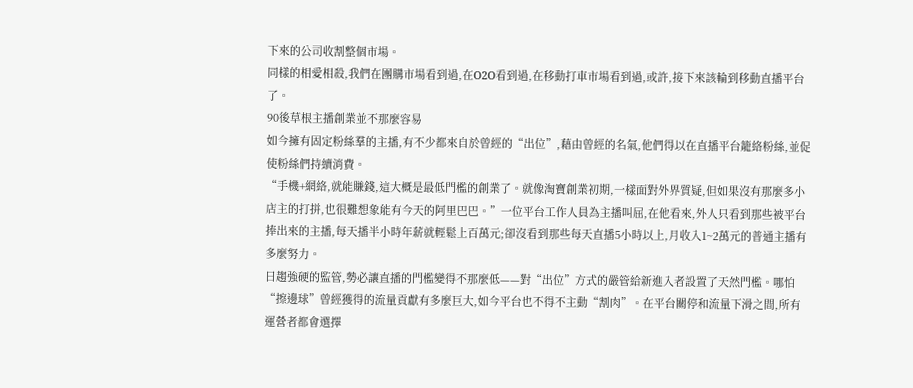下來的公司收割整個市場。
同樣的相愛相殺,我們在團購市場看到過,在O2O看到過,在移動打車市場看到過,或許,接下來該輪到移動直播平台了。
90後草根主播創業並不那麼容易
如今擁有固定粉絲羣的主播,有不少都來自於曾經的“出位”,藉由曾經的名氣,他們得以在直播平台籠絡粉絲,並促使粉絲們持續消費。
“手機+網絡,就能賺錢,這大概是最低門檻的創業了。就像淘寶創業初期,一樣面對外界質疑,但如果沒有那麼多小店主的打拼,也很難想象能有今天的阿里巴巴。”一位平台工作人員為主播叫屈,在他看來,外人只看到那些被平台捧出來的主播,每天播半小時年薪就輕鬆上百萬元;卻沒看到那些每天直播5小時以上,月收入1~2萬元的普通主播有多麼努力。
日趨強硬的監管,勢必讓直播的門檻變得不那麼低——對“出位”方式的嚴管給新進入者設置了天然門檻。哪怕“擦邊球”曾經獲得的流量貢獻有多麼巨大,如今平台也不得不主動“割肉”。在平台關停和流量下滑之間,所有運營者都會選擇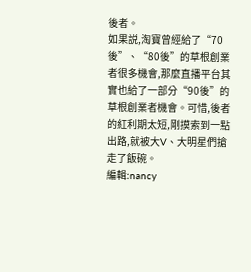後者。
如果説,淘寶曾經給了“70後”、“80後”的草根創業者很多機會,那麼直播平台其實也給了一部分“90後”的草根創業者機會。可惜,後者的紅利期太短,剛摸索到一點出路,就被大V、大明星們搶走了飯碗。
編輯:nancy